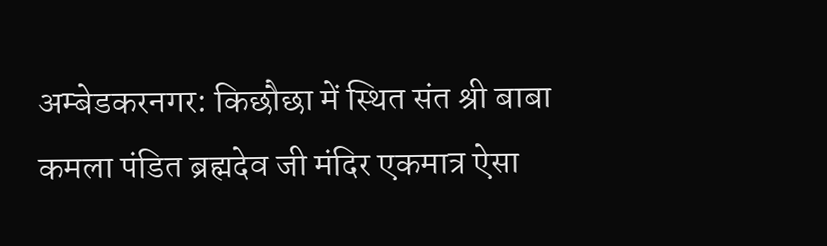अम्बेडकरनगर: किछौछा में स्थित संत श्री बाबा कमला पंडित ब्रह्मदेव जी मंदिर एकमात्र ऐसा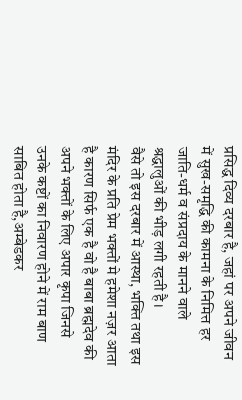प्रसिद्ध दिव्य दरबार है, जहां पर अपने जीवन में सुख-समृद्धि की कामना के निमित्त हर जाति-धर्म व संप्रदाय के मानने वाले श्रद्धालुओं की भीड़ लगी रहती है।
वैसे तो इस दरबार में आस्था, भक्ति तथा इस मंदिर के प्रति प्रेम भक्तों मे हमेशा नज़र आता है कारण सिर्फ एक है वो है बाबा ब्रह्मदेव की अपने भक्तों के लिए अपार कृपा जिनसे उनके कष्टों का निवारण होने में राम बाण साबित होता है,अम्बेडकर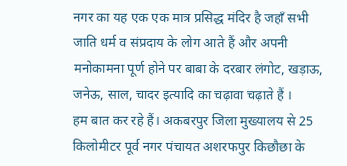नगर का यह एक एक मात्र प्रसिद्ध मंदिर है जहाँ सभी जाति धर्म व संप्रदाय के लोग आते हैं और अपनी मनोकामना पूर्ण होने पर बाबा के दरबार लंगोट, खड़ाऊ, जनेऊ, साल, चादर इत्यादि का चढ़ावा चढ़ाते हैं ।
हम बात कर रहे हैं। अकबरपुर जिला मुख्यालय से 25 किलोमीटर पूर्व नगर पंचायत अशरफपुर किछौछा के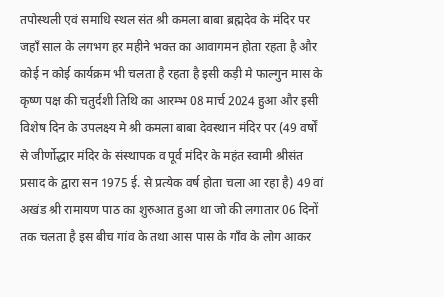तपोस्थली एवं समाधि स्थल संत श्री कमला बाबा ब्रह्मदेव के मंदिर पर जहाँ साल के लगभग हर महीने भक्त का आवागमन होता रहता है और कोई न कोई कार्यक्रम भी चलता है रहता है इसी कड़ी मे फाल्गुन मास के कृष्ण पक्ष की चतुर्दशी तिथि का आरम्भ 08 मार्च 2024 हुआ और इसी विशेष दिन के उपलक्ष्य मे श्री कमला बाबा देवस्थान मंदिर पर (49 वर्षों से जीर्णोद्धार मंदिर के संस्थापक व पूर्व मंदिर के महंत स्वामी श्रीसंत प्रसाद के द्वारा सन 1975 ई. से प्रत्येक वर्ष होता चला आ रहा है) 49 वां अखंड श्री रामायण पाठ का शुरुआत हुआ था जो की लगातार 06 दिनों तक चलता है इस बीच गांव के तथा आस पास के गाँव के लोग आकर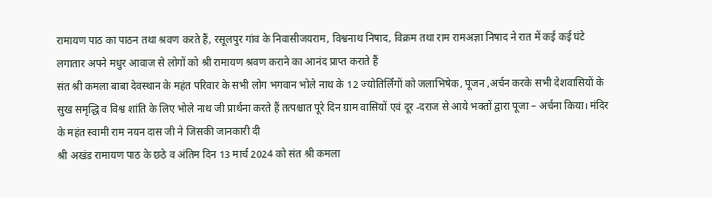रामायण पाठ का पाठन तथा श्रवण करते हैं, रसूलपुर गांव के निवासीजयराम, विश्वनाथ निषाद, विक्रम तथा राम रामअज्ञा निषाद ने रात में कई कई घंटे लगातार अपने मधुर आवाज से लोगों को श्री रामायण श्रवण कराने का आनंद प्राप्त कराते हैं
संत श्री कमला बाबा देवस्थान के महंत परिवार के सभी लोग भगवान भोले नाथ के 12 ज्योतिर्लिंगों को जलाभिषेक, पूजन ,अर्चन करके सभी देशवासियों के सुख समृद्धि व विश्व शांति के लिए भोले नाथ जी प्रार्थना करते हैं तत्पश्चात पूरे दिन ग्राम वासियों एवं दूर -दराज से आये भक्तों द्वारा पूजा – अर्चना किया। मंदिर के महंत स्वामी राम नयन दास जी ने जिसकी जानकारी दी
श्री अखंड रामायण पाठ के छठे व अंतिम दिन 13 मार्च 2024 को संत श्री कमला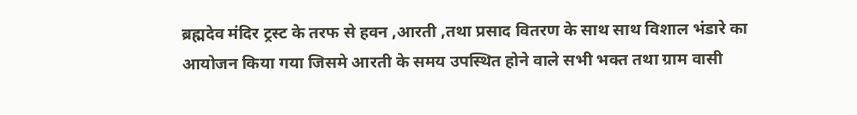ब्रह्मदेव मंदिर ट्रस्ट के तरफ से हवन ,आरती ,तथा प्रसाद वितरण के साथ साथ विशाल भंडारे का आयोजन किया गया जिसमे आरती के समय उपस्थित होने वाले सभी भक्त तथा ग्राम वासी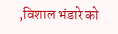,विशाल भंडारे को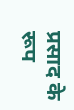प्रसाद के रूप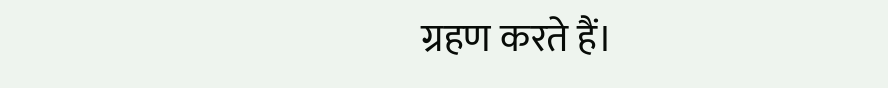ग्रहण करते हैं।